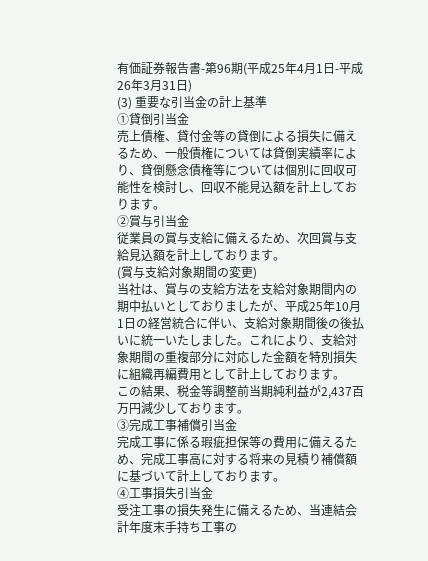有価証券報告書-第96期(平成25年4月1日-平成26年3月31日)
(3) 重要な引当金の計上基準
①貸倒引当金
売上債権、貸付金等の貸倒による損失に備えるため、一般債権については貸倒実績率により、貸倒懸念債権等については個別に回収可能性を検討し、回収不能見込額を計上しております。
②賞与引当金
従業員の賞与支給に備えるため、次回賞与支給見込額を計上しております。
(賞与支給対象期間の変更)
当社は、賞与の支給方法を支給対象期間内の期中払いとしておりましたが、平成25年10月1日の経営統合に伴い、支給対象期間後の後払いに統一いたしました。これにより、支給対象期間の重複部分に対応した金額を特別損失に組織再編費用として計上しております。
この結果、税金等調整前当期純利益が2,437百万円減少しております。
③完成工事補償引当金
完成工事に係る瑕疵担保等の費用に備えるため、完成工事高に対する将来の見積り補償額に基づいて計上しております。
④工事損失引当金
受注工事の損失発生に備えるため、当連結会計年度末手持ち工事の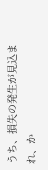うち、損失の発生が見込まれ、か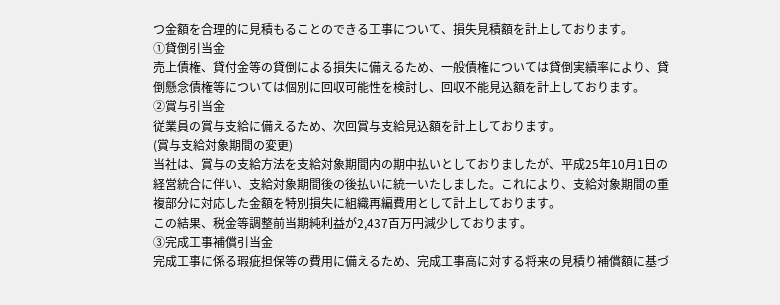つ金額を合理的に見積もることのできる工事について、損失見積額を計上しております。
①貸倒引当金
売上債権、貸付金等の貸倒による損失に備えるため、一般債権については貸倒実績率により、貸倒懸念債権等については個別に回収可能性を検討し、回収不能見込額を計上しております。
②賞与引当金
従業員の賞与支給に備えるため、次回賞与支給見込額を計上しております。
(賞与支給対象期間の変更)
当社は、賞与の支給方法を支給対象期間内の期中払いとしておりましたが、平成25年10月1日の経営統合に伴い、支給対象期間後の後払いに統一いたしました。これにより、支給対象期間の重複部分に対応した金額を特別損失に組織再編費用として計上しております。
この結果、税金等調整前当期純利益が2,437百万円減少しております。
③完成工事補償引当金
完成工事に係る瑕疵担保等の費用に備えるため、完成工事高に対する将来の見積り補償額に基づ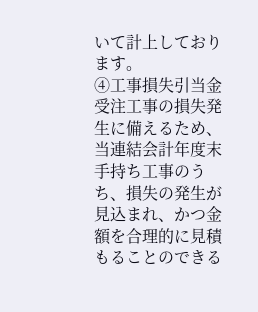いて計上しております。
④工事損失引当金
受注工事の損失発生に備えるため、当連結会計年度末手持ち工事のうち、損失の発生が見込まれ、かつ金額を合理的に見積もることのできる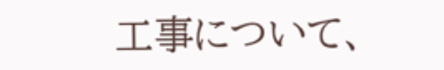工事について、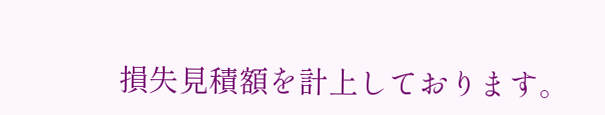損失見積額を計上しております。